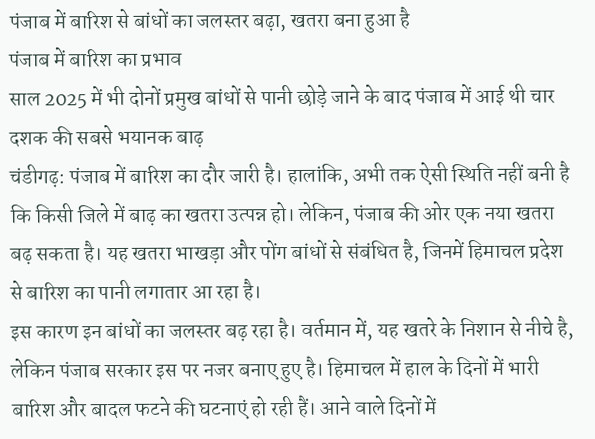पंजाब में बारिश से बांधों का जलस्तर बढ़ा, खतरा बना हुआ है
पंजाब में बारिश का प्रभाव
साल 2025 में भी दोनों प्रमुख बांधों से पानी छोड़े जाने के बाद पंजाब में आई थी चार दशक की सबसे भयानक बाढ़
चंडीगढ़: पंजाब में बारिश का दौर जारी है। हालांकि, अभी तक ऐसी स्थिति नहीं बनी है कि किसी जिले में बाढ़ का खतरा उत्पन्न हो। लेकिन, पंजाब की ओर एक नया खतरा बढ़ सकता है। यह खतरा भाखड़ा और पोंग बांधों से संबंधित है, जिनमें हिमाचल प्रदेश से बारिश का पानी लगातार आ रहा है।
इस कारण इन बांधों का जलस्तर बढ़ रहा है। वर्तमान में, यह खतरे के निशान से नीचे है, लेकिन पंजाब सरकार इस पर नजर बनाए हुए है। हिमाचल में हाल के दिनों में भारी बारिश और बादल फटने की घटनाएं हो रही हैं। आने वाले दिनों में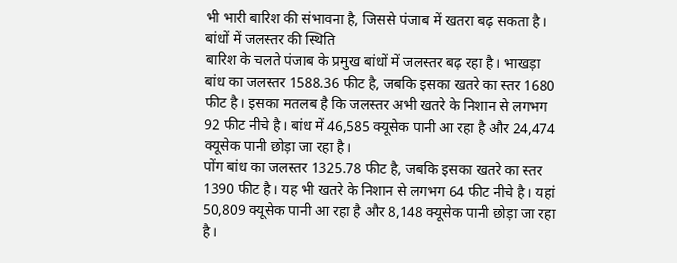भी भारी बारिश की संभावना है, जिससे पंजाब में खतरा बढ़ सकता है।
बांधों में जलस्तर की स्थिति
बारिश के चलते पंजाब के प्रमुख बांधों में जलस्तर बढ़ रहा है। भाखड़ा बांध का जलस्तर 1588.36 फीट है, जबकि इसका खतरे का स्तर 1680 फीट है। इसका मतलब है कि जलस्तर अभी खतरे के निशान से लगभग 92 फीट नीचे है। बांध में 46,585 क्यूसेक पानी आ रहा है और 24,474 क्यूसेक पानी छोड़ा जा रहा है।
पोंग बांध का जलस्तर 1325.78 फीट है, जबकि इसका खतरे का स्तर 1390 फीट है। यह भी खतरे के निशान से लगभग 64 फीट नीचे है। यहां 50,809 क्यूसेक पानी आ रहा है और 8,148 क्यूसेक पानी छोड़ा जा रहा है।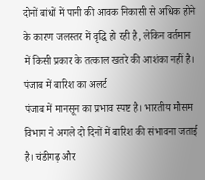दोनों बांधों में पानी की आवक निकासी से अधिक होने के कारण जलस्तर में वृद्धि हो रही है, लेकिन वर्तमान में किसी प्रकार के तत्काल खतरे की आशंका नहीं है।
पंजाब में बारिश का अलर्ट
पंजाब में मानसून का प्रभाव स्पष्ट है। भारतीय मौसम विभाग ने अगले दो दिनों में बारिश की संभावना जताई है। चंडीगढ़ और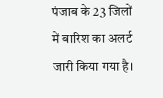पंजाब के 23 जिलों में बारिश का अलर्ट जारी किया गया है।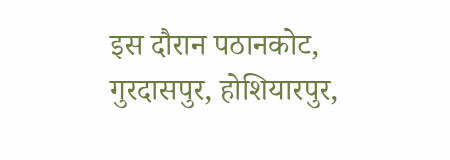इस दौरान पठानकोट, गुरदासपुर, होशियारपुर,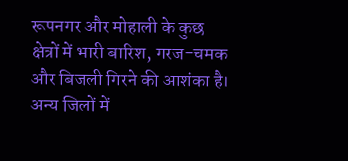रूपनगर और मोहाली के कुछ क्षेत्रों में भारी बारिश, गरज-चमक और बिजली गिरने की आशंका है। अन्य जिलों में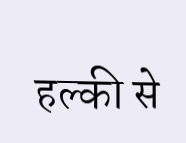हल्की से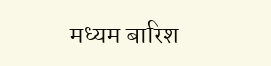मध्यम बारिश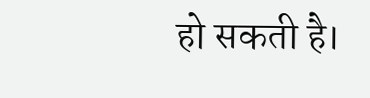हो सकती है।